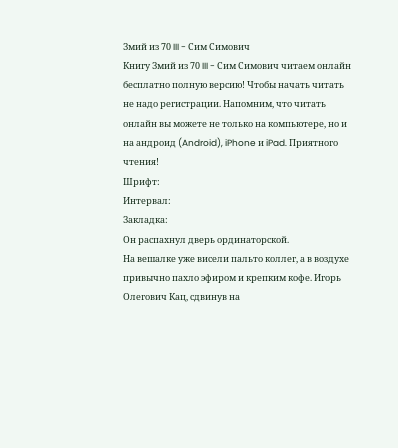Змий из 70 III - Сим Симович
Книгу Змий из 70 III - Сим Симович читаем онлайн бесплатно полную версию! Чтобы начать читать не надо регистрации. Напомним, что читать онлайн вы можете не только на компьютере, но и на андроид (Android), iPhone и iPad. Приятного чтения!
Шрифт:
Интервал:
Закладка:
Он распахнул дверь ординаторской.
На вешалке уже висели пальто коллег, а в воздухе привычно пахло эфиром и крепким кофе. Игорь Олегович Кац, сдвинув на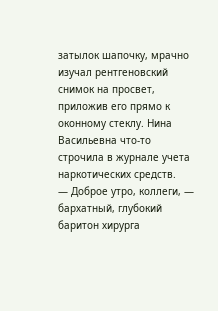затылок шапочку, мрачно изучал рентгеновский снимок на просвет, приложив его прямо к оконному стеклу. Нина Васильевна что-то строчила в журнале учета наркотических средств.
— Доброе утро, коллеги, — бархатный, глубокий баритон хирурга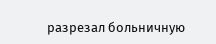разрезал больничную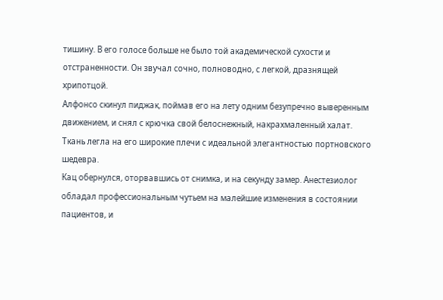тишину. В его голосе больше не было той академической сухости и отстраненности. Он звучал сочно, полноводно, с легкой, дразнящей хрипотцой.
Алфонсо скинул пиджак, поймав его на лету одним безупречно выверенным движением, и снял с крючка свой белоснежный, накрахмаленный халат. Ткань легла на его широкие плечи с идеальной элегантностью портновского шедевра.
Кац обернулся, оторвавшись от снимка, и на секунду замер. Анестезиолог обладал профессиональным чутьем на малейшие изменения в состоянии пациентов, и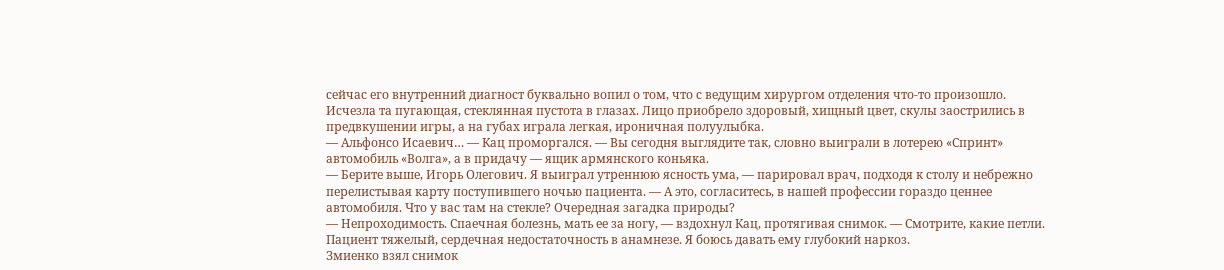сейчас его внутренний диагност буквально вопил о том, что с ведущим хирургом отделения что-то произошло. Исчезла та пугающая, стеклянная пустота в глазах. Лицо приобрело здоровый, хищный цвет, скулы заострились в предвкушении игры, а на губах играла легкая, ироничная полуулыбка.
— Альфонсо Исаевич… — Кац проморгался. — Вы сегодня выглядите так, словно выиграли в лотерею «Спринт» автомобиль «Волга», а в придачу — ящик армянского коньяка.
— Берите выше, Игорь Олегович. Я выиграл утреннюю ясность ума, — парировал врач, подходя к столу и небрежно перелистывая карту поступившего ночью пациента. — А это, согласитесь, в нашей профессии гораздо ценнее автомобиля. Что у вас там на стекле? Очередная загадка природы?
— Непроходимость. Спаечная болезнь, мать ее за ногу, — вздохнул Кац, протягивая снимок. — Смотрите, какие петли. Пациент тяжелый, сердечная недостаточность в анамнезе. Я боюсь давать ему глубокий наркоз.
Змиенко взял снимок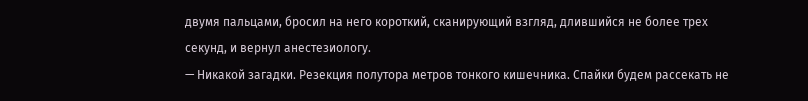двумя пальцами, бросил на него короткий, сканирующий взгляд, длившийся не более трех секунд, и вернул анестезиологу.
— Никакой загадки. Резекция полутора метров тонкого кишечника. Спайки будем рассекать не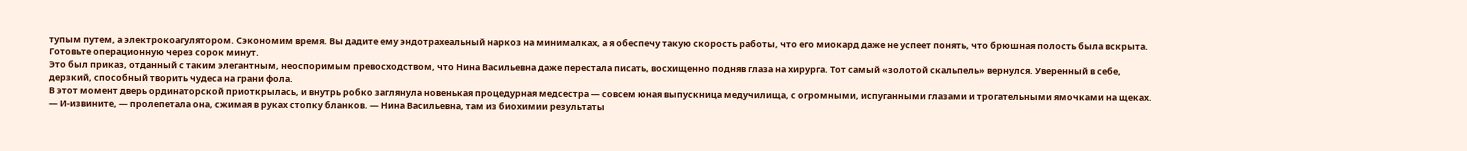тупым путем, а электрокоагулятором. Сэкономим время. Вы дадите ему эндотрахеальный наркоз на минималках, а я обеспечу такую скорость работы, что его миокард даже не успеет понять, что брюшная полость была вскрыта. Готовьте операционную через сорок минут.
Это был приказ, отданный с таким элегантным, неоспоримым превосходством, что Нина Васильевна даже перестала писать, восхищенно подняв глаза на хирурга. Тот самый «золотой скальпель» вернулся. Уверенный в себе, дерзкий, способный творить чудеса на грани фола.
В этот момент дверь ординаторской приоткрылась, и внутрь робко заглянула новенькая процедурная медсестра — совсем юная выпускница медучилища, с огромными, испуганными глазами и трогательными ямочками на щеках.
— И-извините, — пролепетала она, сжимая в руках стопку бланков. — Нина Васильевна, там из биохимии результаты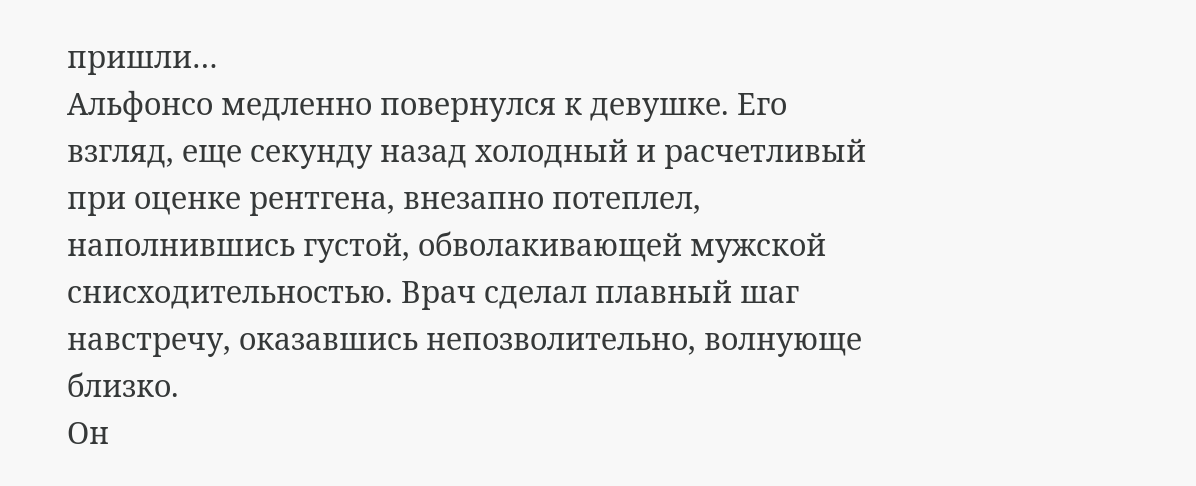пришли…
Альфонсо медленно повернулся к девушке. Его взгляд, еще секунду назад холодный и расчетливый при оценке рентгена, внезапно потеплел, наполнившись густой, обволакивающей мужской снисходительностью. Врач сделал плавный шаг навстречу, оказавшись непозволительно, волнующе близко.
Он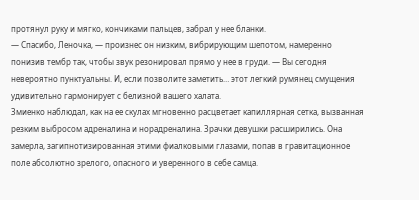протянул руку и мягко, кончиками пальцев, забрал у нее бланки.
— Спасибо, Леночка, — произнес он низким, вибрирующим шепотом, намеренно понизив тембр так, чтобы звук резонировал прямо у нее в груди. — Вы сегодня невероятно пунктуальны. И, если позволите заметить… этот легкий румянец смущения удивительно гармонирует с белизной вашего халата.
Змиенко наблюдал, как на ее скулах мгновенно расцветает капиллярная сетка, вызванная резким выбросом адреналина и норадреналина. Зрачки девушки расширились. Она замерла, загипнотизированная этими фиалковыми глазами, попав в гравитационное поле абсолютно зрелого, опасного и уверенного в себе самца.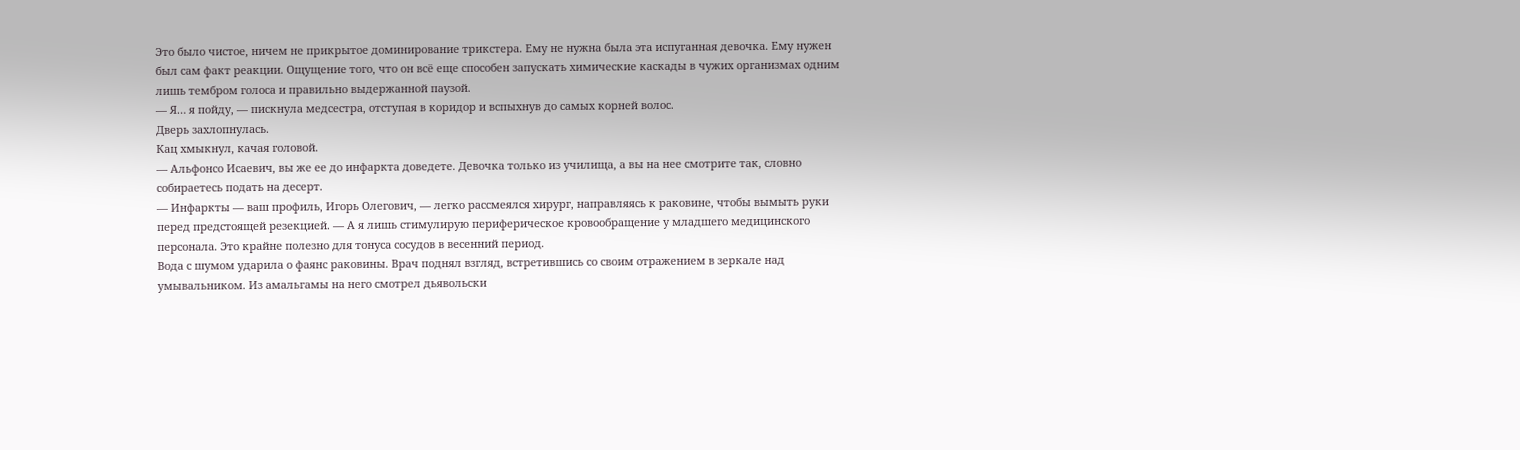Это было чистое, ничем не прикрытое доминирование трикстера. Ему не нужна была эта испуганная девочка. Ему нужен был сам факт реакции. Ощущение того, что он всё еще способен запускать химические каскады в чужих организмах одним лишь тембром голоса и правильно выдержанной паузой.
— Я… я пойду, — пискнула медсестра, отступая в коридор и вспыхнув до самых корней волос.
Дверь захлопнулась.
Кац хмыкнул, качая головой.
— Альфонсо Исаевич, вы же ее до инфаркта доведете. Девочка только из училища, а вы на нее смотрите так, словно собираетесь подать на десерт.
— Инфаркты — ваш профиль, Игорь Олегович, — легко рассмеялся хирург, направляясь к раковине, чтобы вымыть руки перед предстоящей резекцией. — А я лишь стимулирую периферическое кровообращение у младшего медицинского персонала. Это крайне полезно для тонуса сосудов в весенний период.
Вода с шумом ударила о фаянс раковины. Врач поднял взгляд, встретившись со своим отражением в зеркале над умывальником. Из амальгамы на него смотрел дьявольски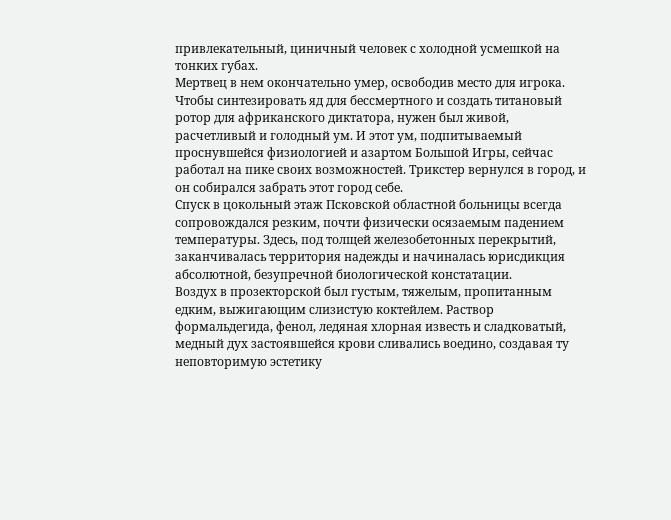привлекательный, циничный человек с холодной усмешкой на тонких губах.
Мертвец в нем окончательно умер, освободив место для игрока. Чтобы синтезировать яд для бессмертного и создать титановый ротор для африканского диктатора, нужен был живой, расчетливый и голодный ум. И этот ум, подпитываемый проснувшейся физиологией и азартом Большой Игры, сейчас работал на пике своих возможностей. Трикстер вернулся в город, и он собирался забрать этот город себе.
Спуск в цокольный этаж Псковской областной больницы всегда сопровождался резким, почти физически осязаемым падением температуры. Здесь, под толщей железобетонных перекрытий, заканчивалась территория надежды и начиналась юрисдикция абсолютной, безупречной биологической констатации.
Воздух в прозекторской был густым, тяжелым, пропитанным едким, выжигающим слизистую коктейлем. Раствор формальдегида, фенол, ледяная хлорная известь и сладковатый, медный дух застоявшейся крови сливались воедино, создавая ту неповторимую эстетику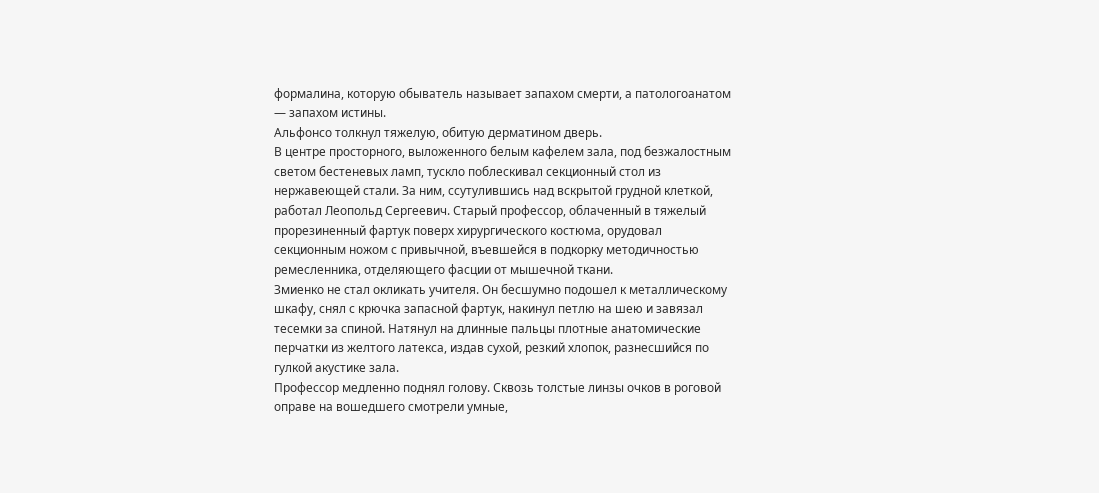формалина, которую обыватель называет запахом смерти, а патологоанатом — запахом истины.
Альфонсо толкнул тяжелую, обитую дерматином дверь.
В центре просторного, выложенного белым кафелем зала, под безжалостным светом бестеневых ламп, тускло поблескивал секционный стол из нержавеющей стали. За ним, ссутулившись над вскрытой грудной клеткой, работал Леопольд Сергеевич. Старый профессор, облаченный в тяжелый прорезиненный фартук поверх хирургического костюма, орудовал секционным ножом с привычной, въевшейся в подкорку методичностью ремесленника, отделяющего фасции от мышечной ткани.
Змиенко не стал окликать учителя. Он бесшумно подошел к металлическому шкафу, снял с крючка запасной фартук, накинул петлю на шею и завязал тесемки за спиной. Натянул на длинные пальцы плотные анатомические перчатки из желтого латекса, издав сухой, резкий хлопок, разнесшийся по гулкой акустике зала.
Профессор медленно поднял голову. Сквозь толстые линзы очков в роговой оправе на вошедшего смотрели умные,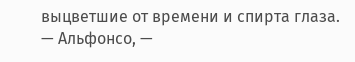выцветшие от времени и спирта глаза.
— Альфонсо, —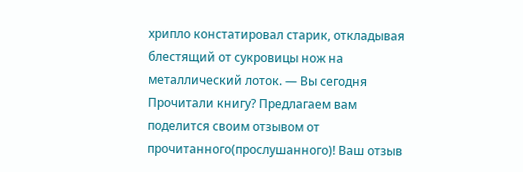хрипло констатировал старик, откладывая блестящий от сукровицы нож на металлический лоток. — Вы сегодня
Прочитали книгу? Предлагаем вам поделится своим отзывом от прочитанного(прослушанного)! Ваш отзыв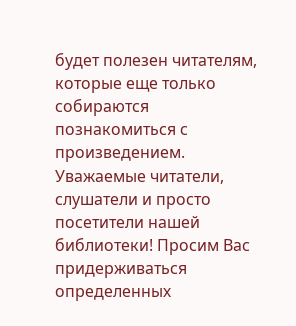будет полезен читателям, которые еще только собираются познакомиться с произведением.
Уважаемые читатели, слушатели и просто посетители нашей библиотеки! Просим Вас придерживаться определенных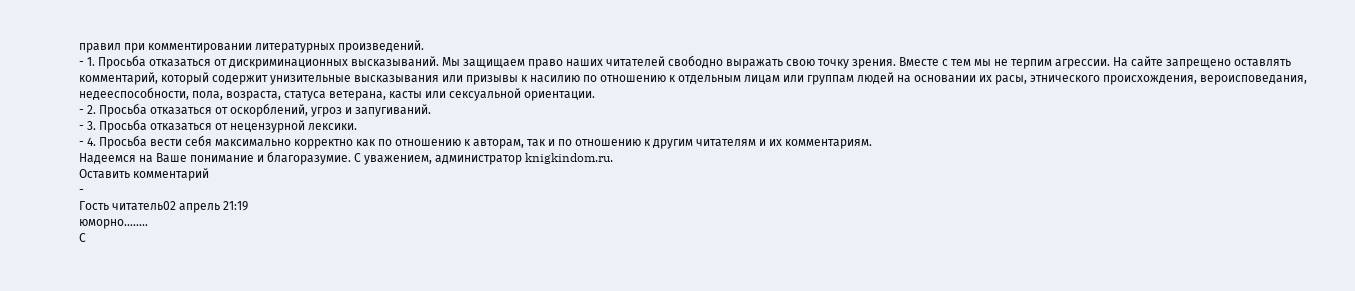правил при комментировании литературных произведений.
- 1. Просьба отказаться от дискриминационных высказываний. Мы защищаем право наших читателей свободно выражать свою точку зрения. Вместе с тем мы не терпим агрессии. На сайте запрещено оставлять комментарий, который содержит унизительные высказывания или призывы к насилию по отношению к отдельным лицам или группам людей на основании их расы, этнического происхождения, вероисповедания, недееспособности, пола, возраста, статуса ветерана, касты или сексуальной ориентации.
- 2. Просьба отказаться от оскорблений, угроз и запугиваний.
- 3. Просьба отказаться от нецензурной лексики.
- 4. Просьба вести себя максимально корректно как по отношению к авторам, так и по отношению к другим читателям и их комментариям.
Надеемся на Ваше понимание и благоразумие. С уважением, администратор knigkindom.ru.
Оставить комментарий
-
Гость читатель02 апрель 21:19
юморно........
С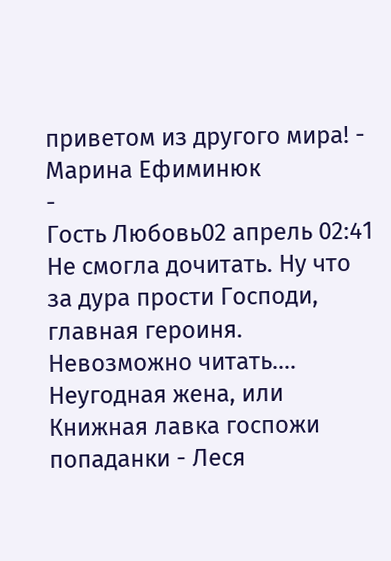приветом из другого мира! - Марина Ефиминюк
-
Гость Любовь02 апрель 02:41
Не смогла дочитать. Ну что за дура прости Господи, главная героиня. Невозможно читать....
Неугодная жена, или Книжная лавка госпожи попаданки - Леся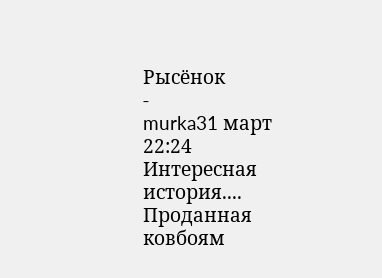Рысёнок
-
murka31 март 22:24
Интересная история....
Проданная ковбоям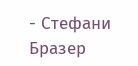- Стефани Бразер